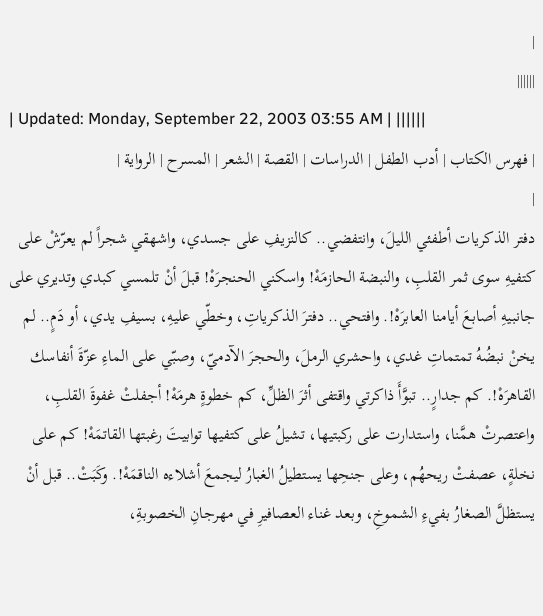|
||||||
| Updated: Monday, September 22, 2003 03:55 AM | ||||||
| فهرس الكتاب | أدب الطفل | الدراسات | القصة | الشعر | المسرح | الرواية |
|
دفتر الذكريات أطفئي الليلَ، وانتفضي.. كالنزيفِ على جسدي، واشهقي شجراً لم يعرّشْ على كتفيهِ سوى ثمر القلبِ، والنبضة الحازمَهْ! واسكني الحنجرَهْ! قبلَ أنْ تلمسي كبدي وتديري على جانبيهِ أصابعَ أيامنا العابرَهْ!. وافتحي.. دفترَ الذكرياتِ، وخطّي عليهِ، بسيفِ يدي، أو دَمٍ.. لم يخنْ نبضُهُ تمتماتِ غدي، واحشري الرملَ، والحجرَ الآدميّ، وصبّي على الماءِ عزّةَ أنفاسك القاهرَهْ!. كم جدارٍ.. تبوَّأَ ذاكرتي واقتفى أثرَ الظلِّ، كم خطوةٍ هرمَهْ! أجفلتْ غفوةَ القلبِ، واعتصرتْ همَّنا، واستدارت على ركبتيها، تشيلُ على كتفيها توابيتَ رغبتها القاتمَهْ! كم على نخلةٍ، عصفتْ ريحهُم، وعلى جنحِها يستطيلُ الغبارُ ليجمعَ أشلاءه الناقمَهْ!. وكَبَتْ.. قبل أنْ يستظلَّ الصغارُ بفيءِ الشموخِ، وبعد غناء العصافيرِ في مهرجانِ الخصوبةِ،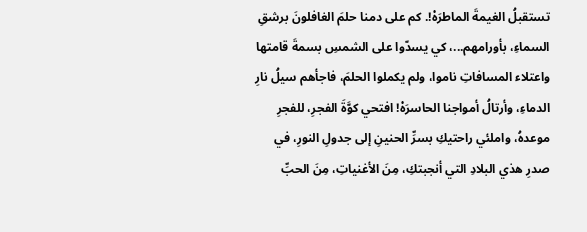تستقبلُ الغيمةَ الماطرَهْ!. كم على دمنا حلمَ الغافلونَ برشقِ السماءِ، بأورامهم...، كي يسدّوا على الشمسِ بسمةَ قامتها واعتلاء المسافاتِ ناموا، ولم يكملوا الحلمَ، فاجأهم سيلُ نارِ الدماءِ، وأرتالُ أمواجنا الحاسرَهْ! افتحي كوَّةَ الفجرِ، للفجرِ موعدهُ، واملئي راحتيكِ بسرِّ الحنينِ إلى جدولِ النورِ، في صدرِ هذي البلادِ التي أنجبتكِ، مِنَ الأغنياتِ، مِنَ الحبِّ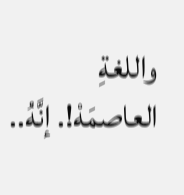واللغةِ العاصمَهْ!. إنَّهُ..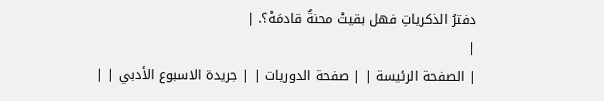دفترُ الذكرياتِ فهل بقيتْ محنةٌ قادمَهْ؟. |
|
| الصفحة الرئيسة | | صفحة الدوريات | | جريدة الاسبوع الأدبي | |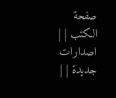صفحة الكتب | | اصدارات جديدة | |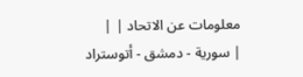معلومات عن الاتحاد | |
| سورية - دمشق - أتوستراد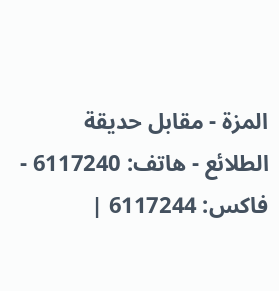المزة - مقابل حديقة الطلائع - هاتف: 6117240 - فاكس: 6117244 |